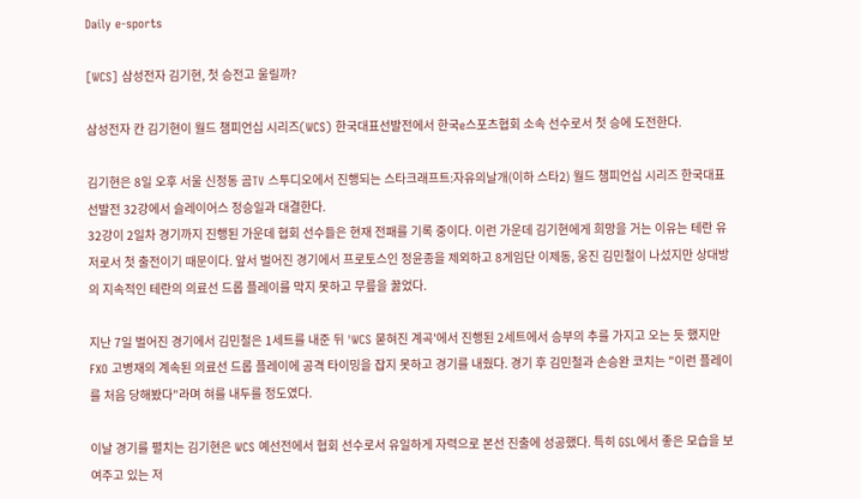Daily e-sports

[WCS] 삼성전자 김기현, 첫 승전고 울릴까?

삼성전자 칸 김기현이 월드 챔피언십 시리즈(WCS) 한국대표선발전에서 한국e스포츠협회 소속 선수로서 첫 승에 도전한다.

김기현은 8일 오후 서울 신정동 곰TV 스투디오에서 진행되는 스타크래프트:자유의날개(이하 스타2) 월드 챔피언십 시리즈 한국대표선발전 32강에서 슬레이어스 정승일과 대결한다.
32강이 2일차 경기까지 진행된 가운데 협회 선수들은 현재 전패를 기록 중이다. 이런 가운데 김기현에게 희망을 거는 이유는 테란 유저로서 첫 출전이기 때문이다. 앞서 벌어진 경기에서 프로토스인 정윤종을 제외하고 8게임단 이제동, 웅진 김민철이 나섰지만 상대방의 지속적인 테란의 의료선 드롭 플레이를 막지 못하고 무릎을 꿇었다.

지난 7일 벌어진 경기에서 김민철은 1세트를 내준 뒤 'WCS 묻혀진 계곡'에서 진행된 2세트에서 승부의 추를 가지고 오는 듯 했지만 FXO 고병재의 계속된 의료선 드롭 플레이에 공격 타이밍을 잡지 못하고 경기를 내줬다. 경기 후 김민철과 손승완 코치는 "이런 플레이를 처음 당해봤다"라며 혀를 내두를 정도였다.

이날 경기를 펼치는 김기현은 WCS 예선전에서 협회 선수로서 유일하게 자력으로 본선 진출에 성공했다. 특히 GSL에서 좋은 모습을 보여주고 있는 저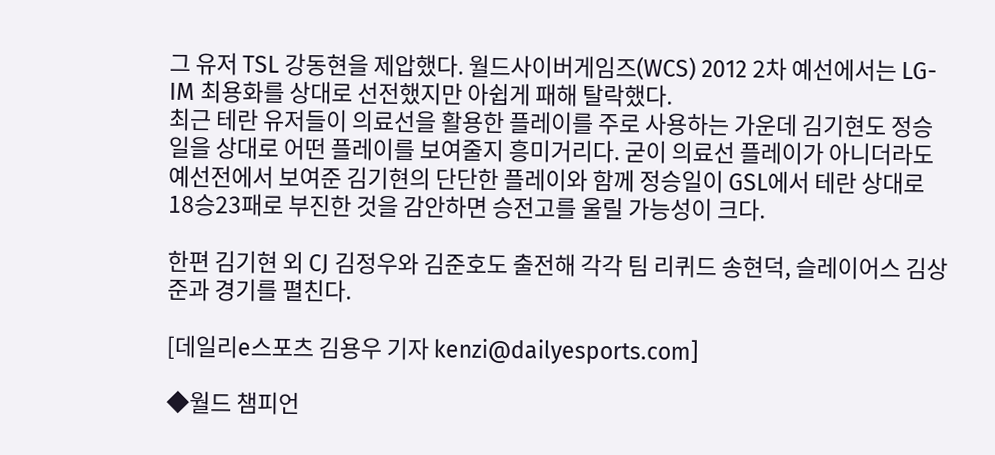그 유저 TSL 강동현을 제압했다. 월드사이버게임즈(WCS) 2012 2차 예선에서는 LG-IM 최용화를 상대로 선전했지만 아쉽게 패해 탈락했다.
최근 테란 유저들이 의료선을 활용한 플레이를 주로 사용하는 가운데 김기현도 정승일을 상대로 어떤 플레이를 보여줄지 흥미거리다. 굳이 의료선 플레이가 아니더라도 예선전에서 보여준 김기현의 단단한 플레이와 함께 정승일이 GSL에서 테란 상대로 18승23패로 부진한 것을 감안하면 승전고를 울릴 가능성이 크다.

한편 김기현 외 CJ 김정우와 김준호도 출전해 각각 팀 리퀴드 송현덕, 슬레이어스 김상준과 경기를 펼친다.

[데일리e스포츠 김용우 기자 kenzi@dailyesports.com]

◆월드 챔피언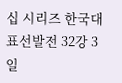십 시리즈 한국대표선발전 32강 3일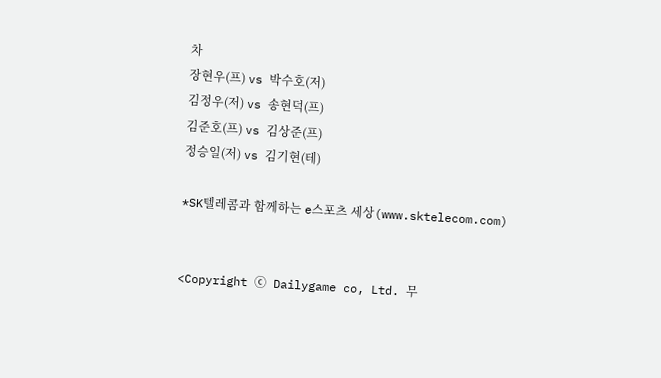차
장현우(프) vs 박수호(저)
김정우(저) vs 송현덕(프)
김준호(프) vs 김상준(프)
정승일(저) vs 김기현(테)

*SK텔레콤과 함께하는 e스포츠 세상(www.sktelecom.com)


<Copyright ⓒ Dailygame co, Ltd. 무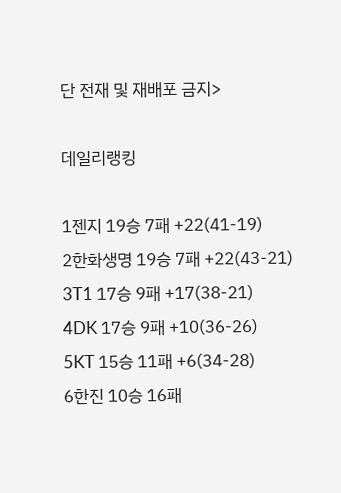단 전재 및 재배포 금지>

데일리랭킹

1젠지 19승 7패 +22(41-19)
2한화생명 19승 7패 +22(43-21)
3T1 17승 9패 +17(38-21)
4DK 17승 9패 +10(36-26)
5KT 15승 11패 +6(34-28)
6한진 10승 16패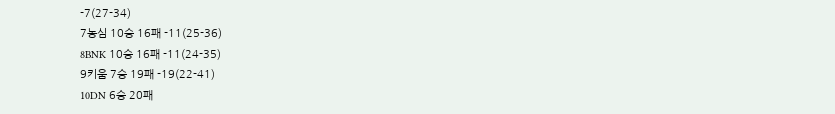-7(27-34)
7농심 10승 16패 -11(25-36)
8BNK 10승 16패 -11(24-35)
9키움 7승 19패 -19(22-41)
10DN 6승 20패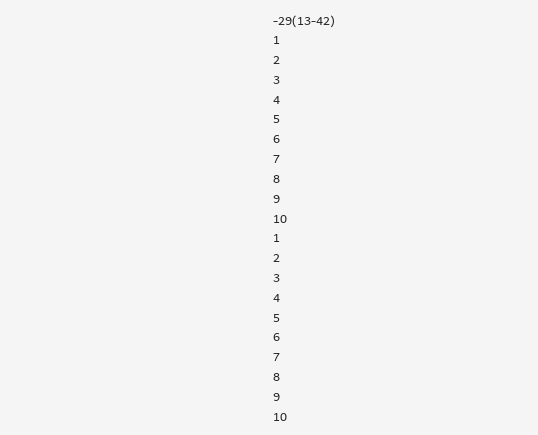-29(13-42)
1
2
3
4
5
6
7
8
9
10
1
2
3
4
5
6
7
8
9
10